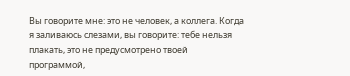Вы говорите мне: это не человек, а коллега. Когда я заливаюсь слезами, вы говорите: тебе нельзя плакать, это не предусмотрено твоей программой,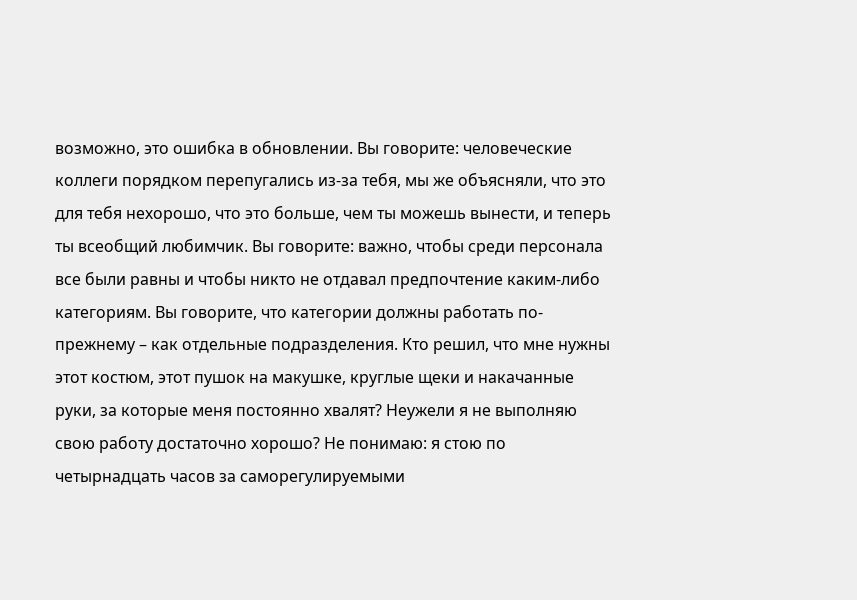возможно, это ошибка в обновлении. Вы говорите: человеческие коллеги порядком перепугались из-за тебя, мы же объясняли, что это для тебя нехорошо, что это больше, чем ты можешь вынести, и теперь ты всеобщий любимчик. Вы говорите: важно, чтобы среди персонала все были равны и чтобы никто не отдавал предпочтение каким-либо категориям. Вы говорите, что категории должны работать по-прежнему – как отдельные подразделения. Кто решил, что мне нужны этот костюм, этот пушок на макушке, круглые щеки и накачанные руки, за которые меня постоянно хвалят? Неужели я не выполняю свою работу достаточно хорошо? Не понимаю: я стою по четырнадцать часов за саморегулируемыми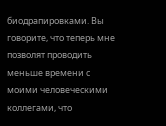биодрапировками. Вы говорите, что теперь мне позволят проводить меньше времени с моими человеческими коллегами, что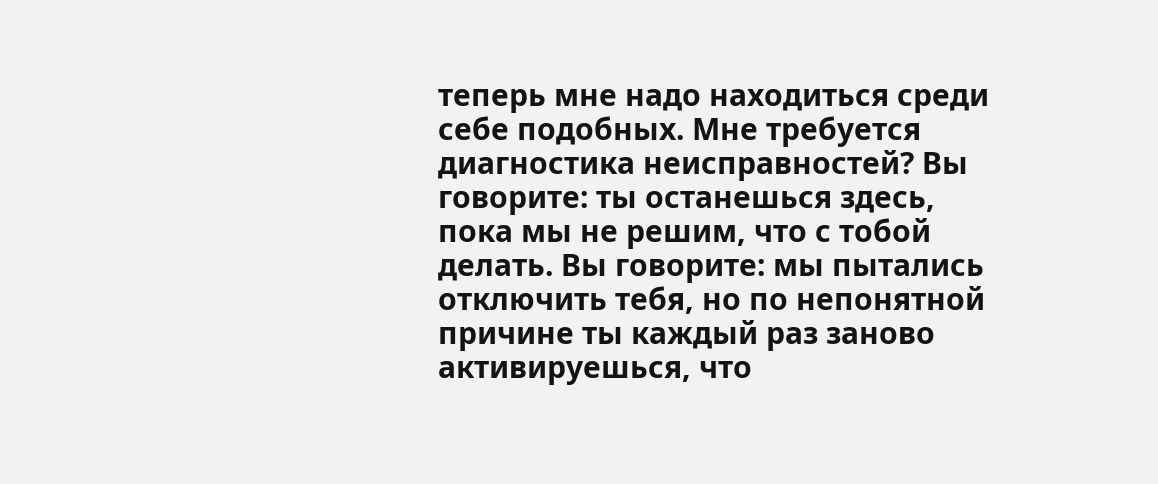теперь мне надо находиться среди себе подобных. Мне требуется диагностика неисправностей? Вы говорите: ты останешься здесь, пока мы не решим, что с тобой делать. Вы говорите: мы пытались отключить тебя, но по непонятной причине ты каждый раз заново активируешься, что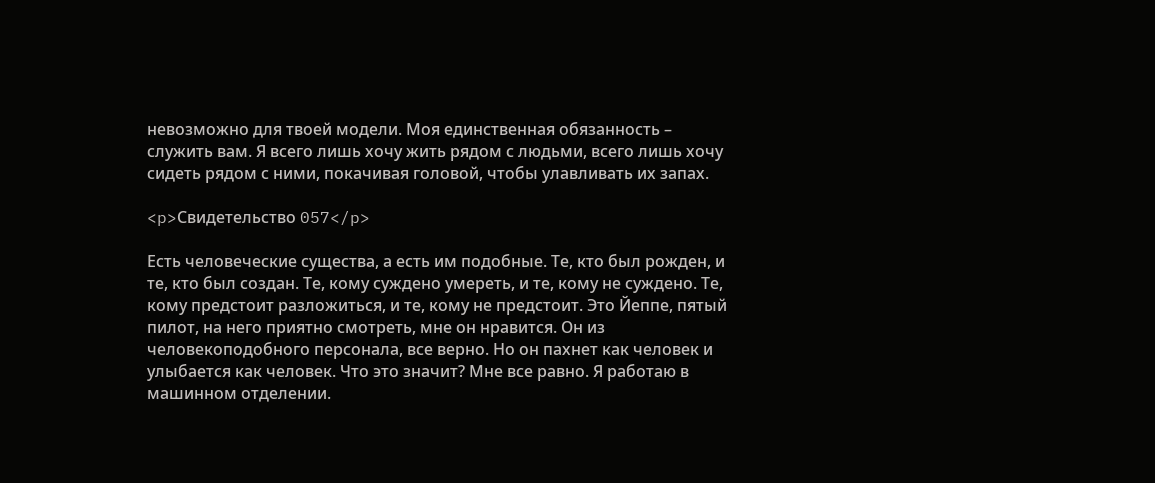невозможно для твоей модели. Моя единственная обязанность – служить вам. Я всего лишь хочу жить рядом с людьми, всего лишь хочу сидеть рядом с ними, покачивая головой, чтобы улавливать их запах.

<p>Свидетельство 057</p>

Есть человеческие существа, а есть им подобные. Те, кто был рожден, и те, кто был создан. Те, кому суждено умереть, и те, кому не суждено. Те, кому предстоит разложиться, и те, кому не предстоит. Это Йеппе, пятый пилот, на него приятно смотреть, мне он нравится. Он из человекоподобного персонала, все верно. Но он пахнет как человек и улыбается как человек. Что это значит? Мне все равно. Я работаю в машинном отделении.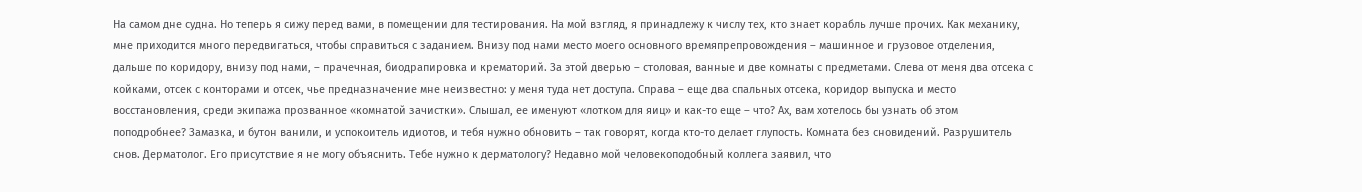На самом дне судна. Но теперь я сижу перед вами, в помещении для тестирования. На мой взгляд, я принадлежу к числу тех, кто знает корабль лучше прочих. Как механику, мне приходится много передвигаться, чтобы справиться с заданием. Внизу под нами место моего основного времяпрепровождения – машинное и грузовое отделения, дальше по коридору, внизу под нами, – прачечная, биодрапировка и крематорий. За этой дверью – столовая, ванные и две комнаты с предметами. Слева от меня два отсека с койками, отсек с конторами и отсек, чье предназначение мне неизвестно: у меня туда нет доступа. Справа – еще два спальных отсека, коридор выпуска и место восстановления, среди экипажа прозванное «комнатой зачистки». Слышал, ее именуют «лотком для яиц» и как-то еще – что? Ах, вам хотелось бы узнать об этом поподробнее? Замазка, и бутон ванили, и успокоитель идиотов, и тебя нужно обновить – так говорят, когда кто-то делает глупость. Комната без сновидений. Разрушитель снов. Дерматолог. Его присутствие я не могу объяснить. Тебе нужно к дерматологу? Недавно мой человекоподобный коллега заявил, что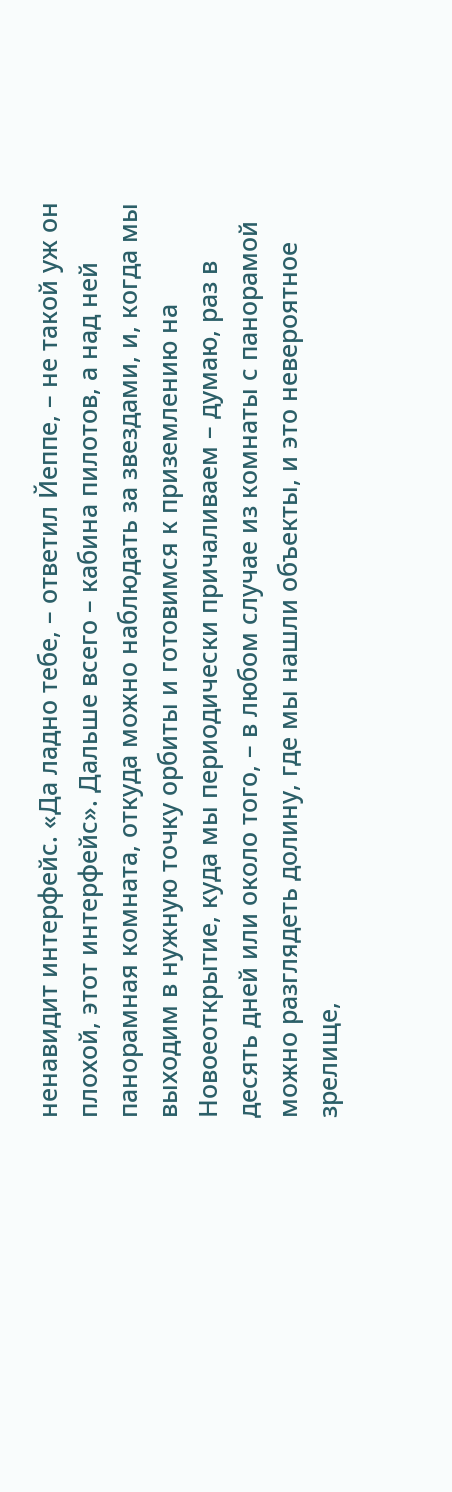ненавидит интерфейс. «Да ладно тебе, – ответил Йеппе, – не такой уж он плохой, этот интерфейс». Дальше всего – кабина пилотов, а над ней панорамная комната, откуда можно наблюдать за звездами, и, когда мы выходим в нужную точку орбиты и готовимся к приземлению на Новоеоткрытие, куда мы периодически причаливаем – думаю, раз в десять дней или около того, – в любом случае из комнаты с панорамой можно разглядеть долину, где мы нашли объекты, и это невероятное зрелище,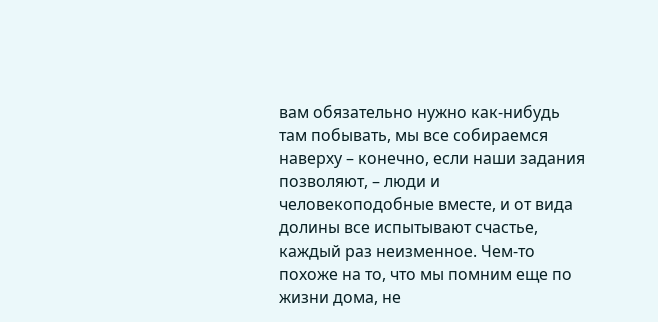вам обязательно нужно как-нибудь там побывать, мы все собираемся наверху – конечно, если наши задания позволяют, – люди и человекоподобные вместе, и от вида долины все испытывают счастье, каждый раз неизменное. Чем-то похоже на то, что мы помним еще по жизни дома, не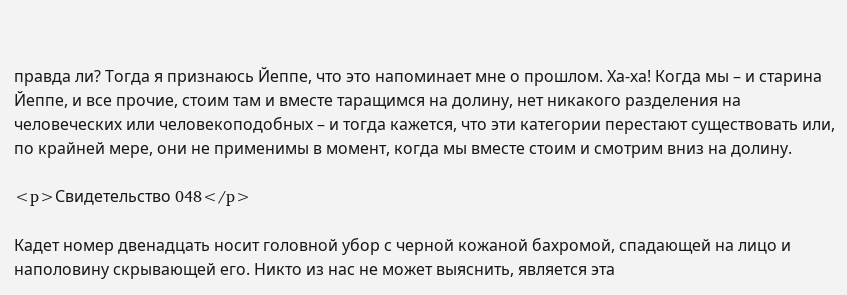правда ли? Тогда я признаюсь Йеппе, что это напоминает мне о прошлом. Ха-ха! Когда мы – и старина Йеппе, и все прочие, стоим там и вместе таращимся на долину, нет никакого разделения на человеческих или человекоподобных – и тогда кажется, что эти категории перестают существовать или, по крайней мере, они не применимы в момент, когда мы вместе стоим и смотрим вниз на долину.

<p>Свидетельство 048</p>

Кадет номер двенадцать носит головной убор с черной кожаной бахромой, спадающей на лицо и наполовину скрывающей его. Никто из нас не может выяснить, является эта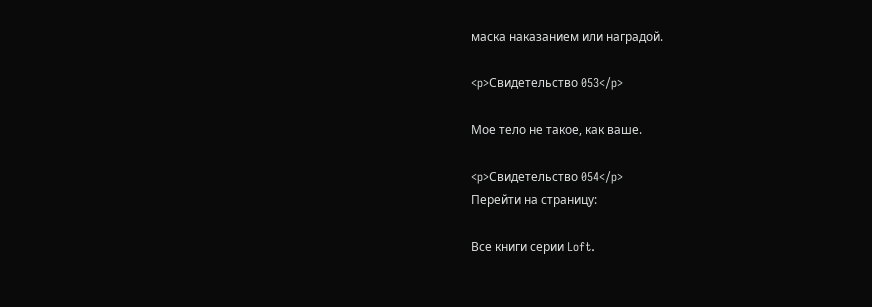маска наказанием или наградой.

<p>Свидетельство 053</p>

Мое тело не такое, как ваше.

<p>Свидетельство 054</p>
Перейти на страницу:

Все книги серии Loft.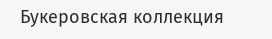Букеровская коллекция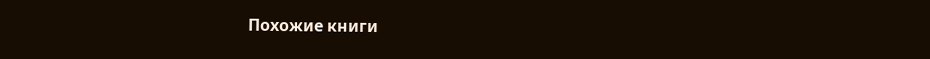Похожие книги